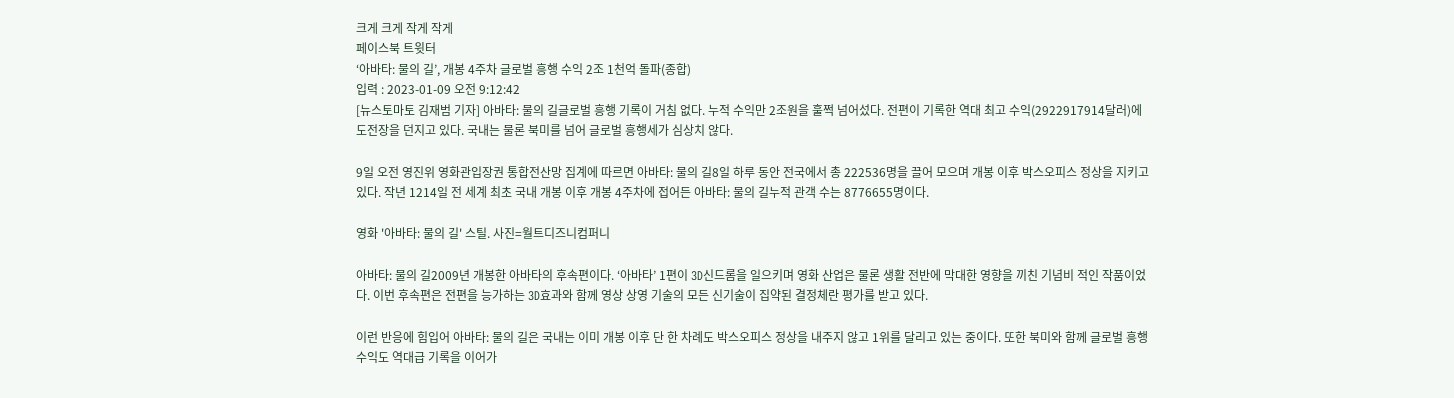크게 크게 작게 작게
페이스북 트윗터
‘아바타: 물의 길’, 개봉 4주차 글로벌 흥행 수익 2조 1천억 돌파(종합)
입력 : 2023-01-09 오전 9:12:42
[뉴스토마토 김재범 기자] 아바타: 물의 길글로벌 흥행 기록이 거침 없다. 누적 수익만 2조원을 훌쩍 넘어섰다. 전편이 기록한 역대 최고 수익(2922917914달러)에 도전장을 던지고 있다. 국내는 물론 북미를 넘어 글로벌 흥행세가 심상치 않다.

9일 오전 영진위 영화관입장권 통합전산망 집계에 따르면 아바타: 물의 길8일 하루 동안 전국에서 총 222536명을 끌어 모으며 개봉 이후 박스오피스 정상을 지키고 있다. 작년 1214일 전 세계 최초 국내 개봉 이후 개봉 4주차에 접어든 아바타: 물의 길누적 관객 수는 8776655명이다.

영화 '아바타: 물의 길' 스틸. 사진=월트디즈니컴퍼니

아바타: 물의 길2009년 개봉한 아바타의 후속편이다. ‘아바타’ 1편이 3D신드롬을 일으키며 영화 산업은 물론 생활 전반에 막대한 영향을 끼친 기념비 적인 작품이었다. 이번 후속편은 전편을 능가하는 3D효과와 함께 영상 상영 기술의 모든 신기술이 집약된 결정체란 평가를 받고 있다.

이런 반응에 힘입어 아바타: 물의 길은 국내는 이미 개봉 이후 단 한 차례도 박스오피스 정상을 내주지 않고 1위를 달리고 있는 중이다. 또한 북미와 함께 글로벌 흥행 수익도 역대급 기록을 이어가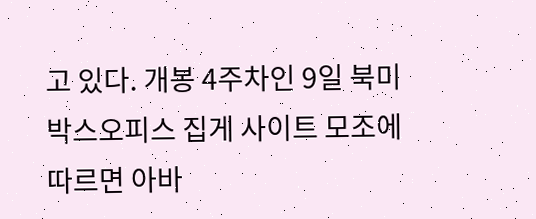고 있다. 개봉 4주차인 9일 북미 박스오피스 집게 사이트 모조에 따르면 아바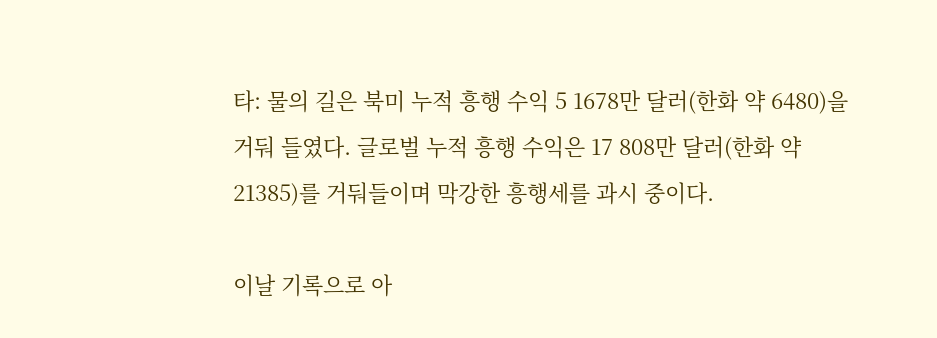타: 물의 길은 북미 누적 흥행 수익 5 1678만 달러(한화 약 6480)을 거둬 들였다. 글로벌 누적 흥행 수익은 17 808만 달러(한화 약 21385)를 거둬들이며 막강한 흥행세를 과시 중이다.

이날 기록으로 아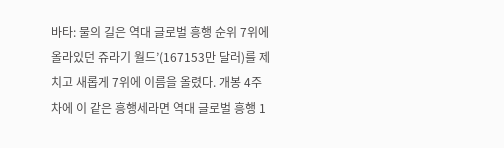바타: 물의 길은 역대 글로벌 흥행 순위 7위에 올라있던 쥬라기 월드’(167153만 달러)를 제치고 새롭게 7위에 이름을 올렸다. 개봉 4주차에 이 같은 흥행세라면 역대 글로벌 흥행 1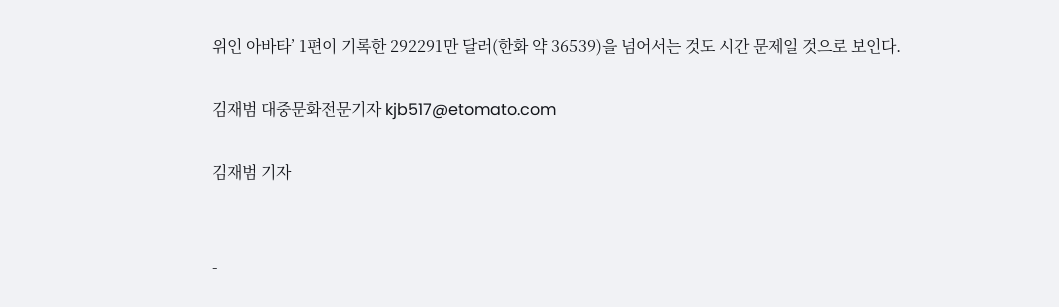위인 아바타’ 1편이 기록한 292291만 달러(한화 약 36539)을 넘어서는 것도 시간 문제일 것으로 보인다.

김재범 대중문화전문기자 kjb517@etomato.com

김재범 기자


-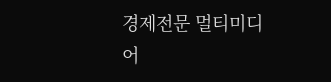경제전문 멀티미디어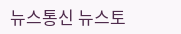뉴스통신 뉴스토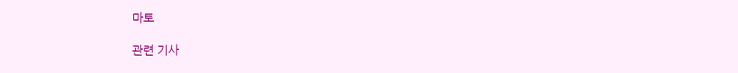마토

관련 기사